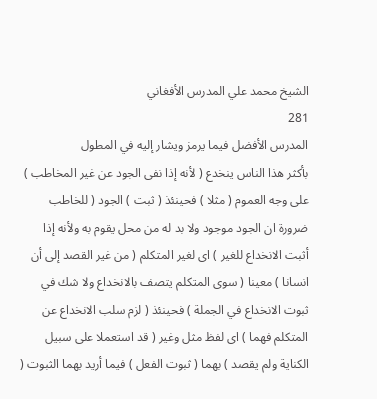الشيخ محمد علي المدرس الأفغاني
281
المدرس الأفضل فيما يرمز ويشار إليه في المطول
بأكثر هذا الناس ينخدع ( لأنه إذا نفى الجود عن غير المخاطب ) على وجه العموم ( مثلا ) فحينئذ ( ثبت ) الجود ( للخاطب ضرورة ان الجود موجود ولا بد له من محل يقوم به ولأنه إذا أثبت الانخداع للغير ) اى لغير المتكلم ( من غير القصد إلى أن انسانا ) معينا ( سوى المتكلم يتصف بالانخداع ولا شك في ثبوت الانخداع في الجملة ) فحينئذ ( لزم سلب الانخداع عن المتكلم فهما ) اى لفظ مثل وغير ( قد استعملا على سبيل الكناية ولم يقصد ) بهما ( ثبوت الفعل ) فيما أريد بهما الثبوت (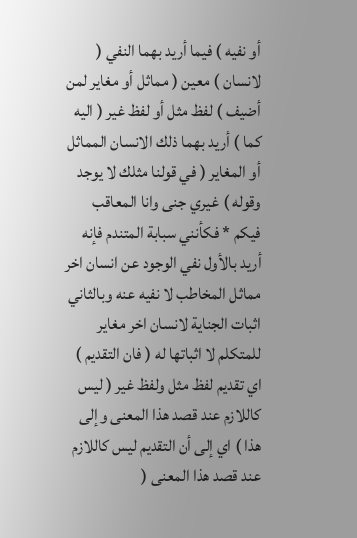أو نفيه ) فيما أريد بهما النفي ( لانسان ) معين ( مماثل أو مغاير لمن أضيف ) لفظ مثل أو لفظ غير ( اليه كما ) أريد بهما ذلك الانسان المماثل أو المغاير ( في قولنا مثلك لا يوجد وقوله ) غيري جنى وانا المعاقب فيكم * فكأنني سبابة المتندم فإنه أريد بالأول نفي الوجود عن انسان اخر مماثل المخاطب لا نفيه عنه وبالثاني اثبات الجناية لانسان اخر مغاير للمتكلم لا اثباتها له ( فان التقديم ) اي تقديم لفظ مثل ولفظ غير ( ليس كاللازم عند قصد هذا المعنى وإلى هذا ) اي إلى أن التقديم ليس كاللازم عند قصد هذا المعنى (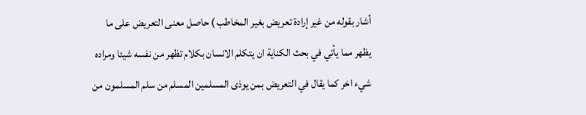أشار بقوله من غير إرادة تعريض بغير المخاطب ) حاصل معنى التعريض على ما يظهر مما يأتي في بحث الكناية ان يتكلم الانسان بكلام تظهر من نفسه شيئا ومراده شيء اخر كما يقال في التعريض بمن يوذى المسلمين المسلم من سلم المسلمون من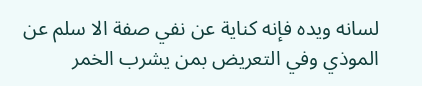لسانه ويده فإنه كناية عن نفي صفة الا سلم عن الموذي وفي التعريض بمن يشرب الخمر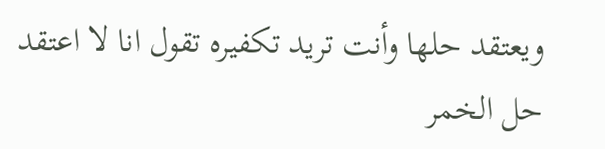ويعتقد حلها وأنت تريد تكفيره تقول انا لا اعتقد حل الخمر